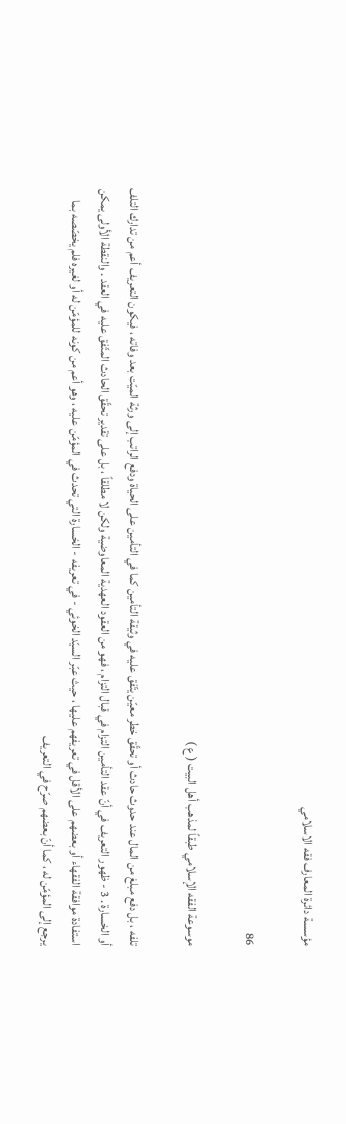مؤسسة دائرة المعارف فقه الاسلامي

86

موسوعة الفقه الإسلامي طبقاً لمذهب أهل البيت ( ع )

تلفه ، بل دفع مبلغ من المال عند حدوث حادث أو تحقّق خطر معيّن يتّفق عليه في وثيقة التأمين كما في التأمين على الحياة ودفع الراتب إلى ورثة الميّت بعد وفاته ، فيكون التعريف أعم من تدارك التلف أو الخسارة . 3 - ظهور التعريف في أنّ عقد التأمين التزام في قبال التزام ، فهو من العقود العهدية المعاوضية ولكن لا مطلقاً ، بل على تقدير تحقّق الحادث المتّفق عليه في العقد . والنقطة الأولى يمكن استفادة موافقة الفقهاء أو بعضهم على الأقل في تعريفهم عليها ، حيث عبّر السيّد الخوئي - في تعريفه - الخسارة التي تحدث في المؤمّن عليه ، وهو أعم من كونه للمؤمّن له أو لغيره فلم يخصّصه بما يرجع إلى المؤمّن له ، كما أنّ بعضهم صرّح في التعريف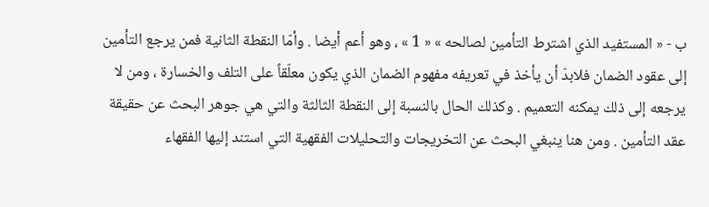ب - « المستفيد الذي اشترط التأمين لصالحه » « 1 » ، وهو أعم أيضا . وأمّا النقطة الثانية فمن يرجع التأمين إلى عقود الضمان فلابدّ أن يأخذ في تعريفه مفهوم الضمان الذي يكون معلّقاً على التلف والخسارة ، ومن لا يرجعه إلى ذلك يمكنه التعميم . وكذلك الحال بالنسبة إلى النقطة الثالثة والتي هي جوهر البحث عن حقيقة عقد التأمين . ومن هنا ينبغي البحث عن التخريجات والتحليلات الفقهية التي استند إليها الفقهاء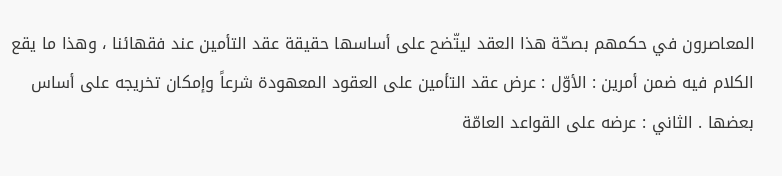المعاصرون في حكمهم بصحّة هذا العقد ليتّضح على أساسها حقيقة عقد التأمين عند فقهائنا ، وهذا ما يقع الكلام فيه ضمن أمرين : الأوّل : عرض عقد التأمين على العقود المعهودة شرعاً وإمكان تخريجه على أساس بعضها . الثاني : عرضه على القواعد العامّة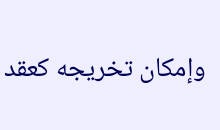وإمكان تخريجه كعقد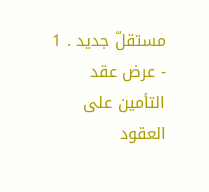مستقلّ جديد . 1 - عرض عقد التأمين على العقود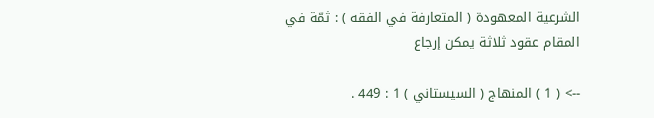الشرعية المعهودة ( المتعارفة في الفقه ) : ثمّة في المقام عقود ثلاثة يمكن إرجاع

--> ( 1 ) المنهاج ( السيستاني ) 1 : 449 .